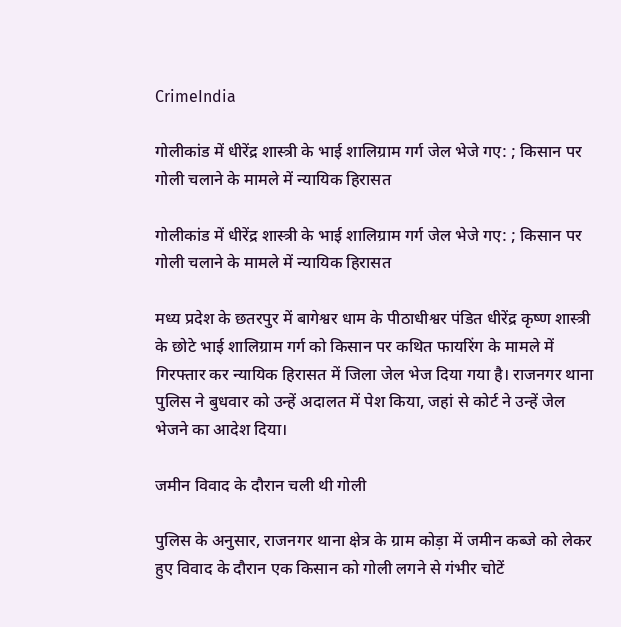CrimeIndia

गोलीकांड में धीरेंद्र शास्त्री के भाई शालिग्राम गर्ग जेल भेजे गए: ; किसान पर गोली चलाने के मामले में न्यायिक हिरासत

गोलीकांड में धीरेंद्र शास्त्री के भाई शालिग्राम गर्ग जेल भेजे गए: ; किसान पर गोली चलाने के मामले में न्यायिक हिरासत

मध्य प्रदेश के छतरपुर में बागेश्वर धाम के पीठाधीश्वर पंडित धीरेंद्र कृष्ण शास्त्री के छोटे भाई शालिग्राम गर्ग को किसान पर कथित फायरिंग के मामले में गिरफ्तार कर न्यायिक हिरासत में जिला जेल भेज दिया गया है। राजनगर थाना पुलिस ने बुधवार को उन्हें अदालत में पेश किया, जहां से कोर्ट ने उन्हें जेल भेजने का आदेश दिया।

जमीन विवाद के दौरान चली थी गोली

पुलिस के अनुसार, राजनगर थाना क्षेत्र के ग्राम कोड़ा में जमीन कब्जे को लेकर हुए विवाद के दौरान एक किसान को गोली लगने से गंभीर चोटें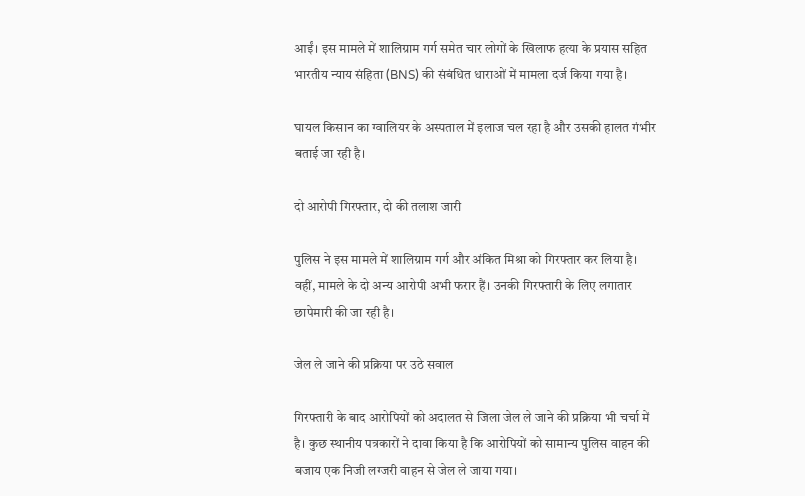आईं। इस मामले में शालिग्राम गर्ग समेत चार लोगों के खिलाफ हत्या के प्रयास सहित भारतीय न्याय संहिता (BNS) की संबंधित धाराओं में मामला दर्ज किया गया है।

घायल किसान का ग्वालियर के अस्पताल में इलाज चल रहा है और उसकी हालत गंभीर बताई जा रही है।

दो आरोपी गिरफ्तार, दो की तलाश जारी

पुलिस ने इस मामले में शालिग्राम गर्ग और अंकित मिश्रा को गिरफ्तार कर लिया है। वहीं, मामले के दो अन्य आरोपी अभी फरार हैं। उनकी गिरफ्तारी के लिए लगातार छापेमारी की जा रही है।

जेल ले जाने की प्रक्रिया पर उठे सवाल

गिरफ्तारी के बाद आरोपियों को अदालत से जिला जेल ले जाने की प्रक्रिया भी चर्चा में है। कुछ स्थानीय पत्रकारों ने दावा किया है कि आरोपियों को सामान्य पुलिस वाहन की बजाय एक निजी लग्जरी वाहन से जेल ले जाया गया।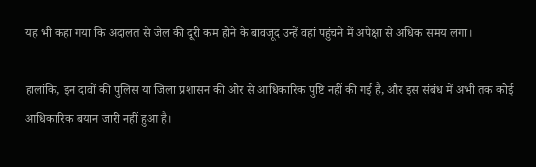यह भी कहा गया कि अदालत से जेल की दूरी कम होने के बावजूद उन्हें वहां पहुंचने में अपेक्षा से अधिक समय लगा।

हालांकि, इन दावों की पुलिस या जिला प्रशासन की ओर से आधिकारिक पुष्टि नहीं की गई है, और इस संबंध में अभी तक कोई आधिकारिक बयान जारी नहीं हुआ है।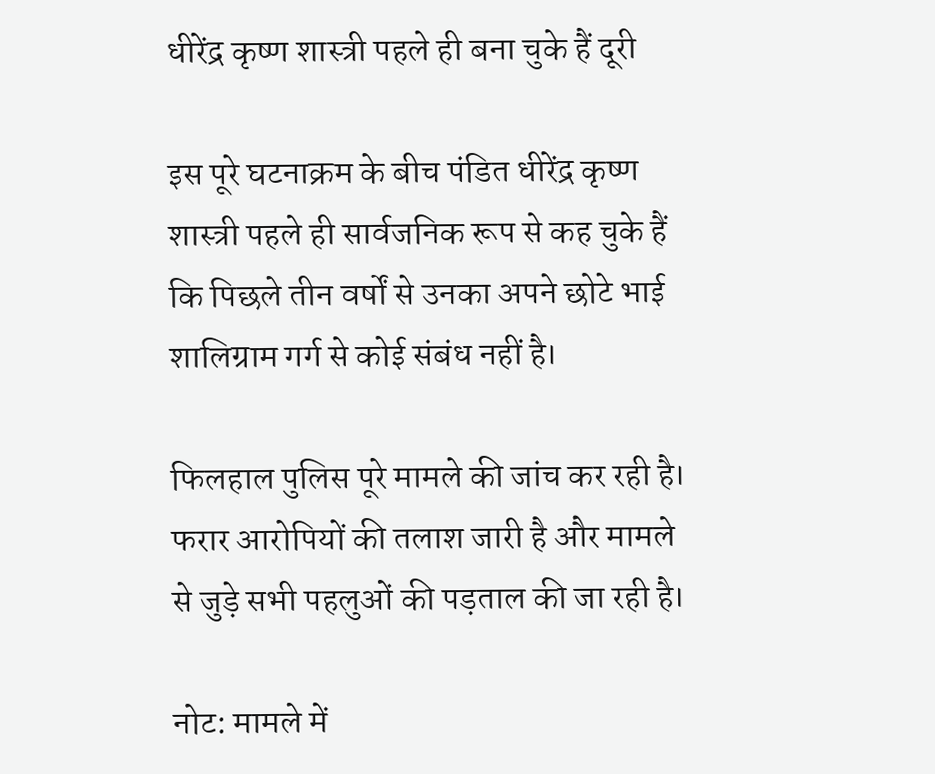धीरेंद्र कृष्ण शास्त्री पहले ही बना चुके हैं दूरी

इस पूरे घटनाक्रम के बीच पंडित धीरेंद्र कृष्ण शास्त्री पहले ही सार्वजनिक रूप से कह चुके हैं कि पिछले तीन वर्षों से उनका अपने छोटे भाई शालिग्राम गर्ग से कोई संबंध नहीं है।

फिलहाल पुलिस पूरे मामले की जांच कर रही है। फरार आरोपियों की तलाश जारी है और मामले से जुड़े सभी पहलुओं की पड़ताल की जा रही है।

नोट: मामले में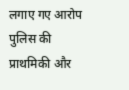लगाए गए आरोप पुलिस की प्राथमिकी और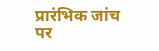प्रारंभिक जांच पर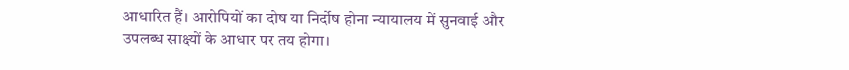आधारित हैं। आरोपियों का दोष या निर्दोष होना न्यायालय में सुनवाई और उपलब्ध साक्ष्यों के आधार पर तय होगा।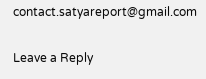contact.satyareport@gmail.com

Leave a Reply